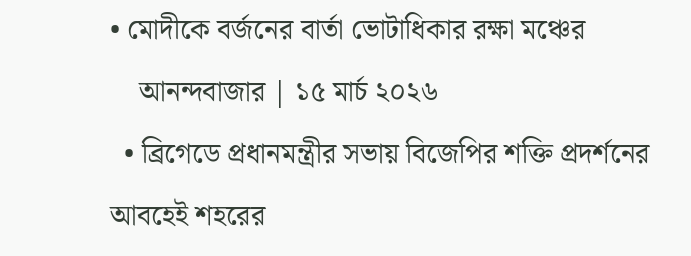• মোদীকে বর্জনের বার্তা ভোটাধিকার রক্ষা মঞ্চের
    আনন্দবাজার | ১৫ মার্চ ২০২৬
  • ব্রিগেডে প্রধানমন্ত্রীর সভায় বিজেপির শক্তি প্রদর্শনের আবহেই শহরের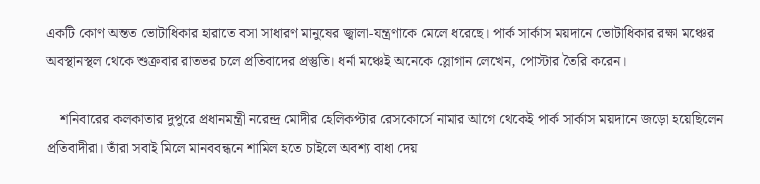একটি কোণ অন্তত ভোটাধিকার হারাতে বসা সাধারণ মানুষের জ্বালা-যন্ত্রণাকে মেলে ধরেছে। পার্ক সার্কাস ময়দানে ভোটাধিকার রক্ষা মঞ্চের অবস্থানস্থল থেকে শুক্রবার রাতভর চলে প্রতিবাদের প্রস্তুতি। ধর্না মঞ্চেই অনেকে স্লোগান লেখেন, পোস্টার তৈরি করেন।

    শনিবারের কলকাতার দুপুরে প্রধানমন্ত্রী নরেন্দ্র মোদীর হেলিকপ্টার রেসকোর্সে নামার আগে থেকেই পার্ক সার্কাস ময়দানে জড়ো হয়েছিলেন প্রতিবাদীরা। তাঁরা সবাই মিলে মানববন্ধনে শামিল হতে চাইলে অবশ্য বাধা দেয়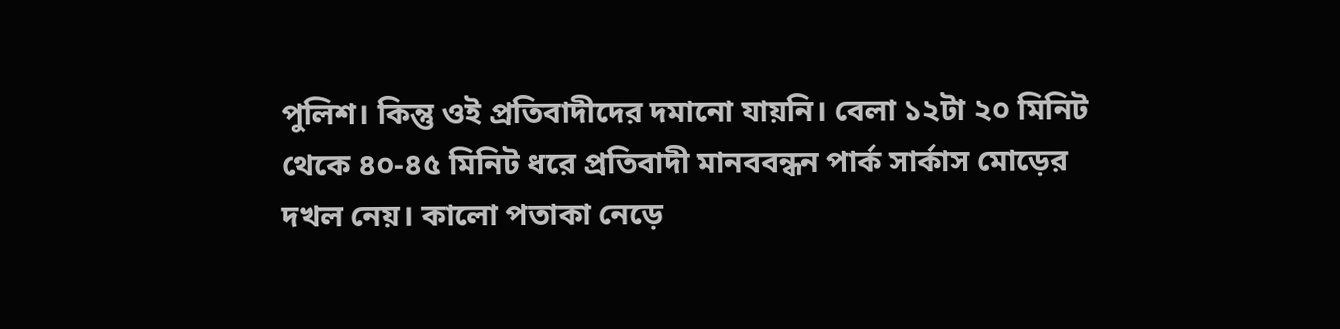পুলিশ। কিন্তু ওই প্রতিবাদীদের দমানো যায়নি। বেলা ১২টা ২০ মিনিট থেকে ৪০-৪৫ মিনিট ধরে প্রতিবাদী মানববন্ধন পার্ক সার্কাস মোড়ের দখল নেয়। কালো পতাকা নেড়ে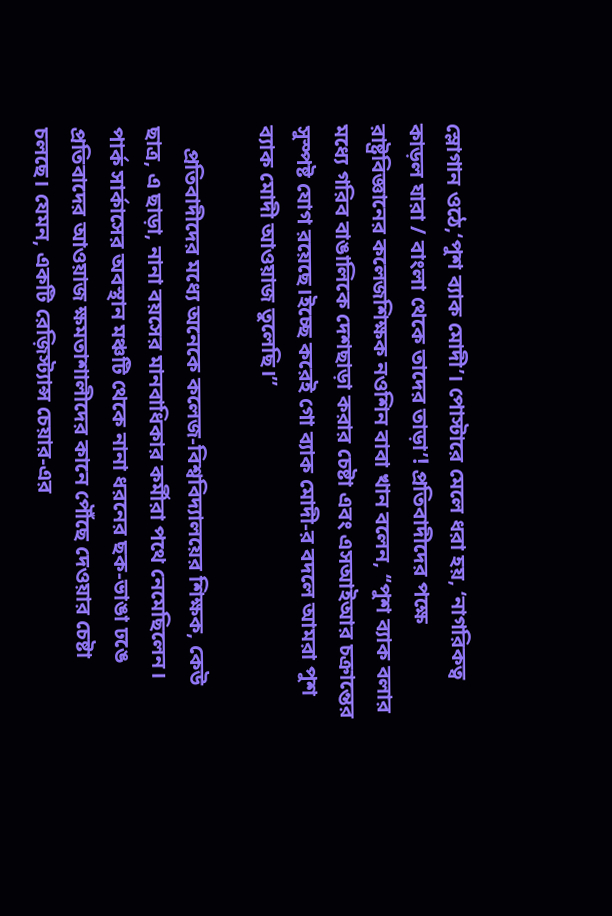স্লোগান ওঠে,‘পুশ ব্যাক মোদী’। পোস্টারে মেলে ধরা হয়, ‘নাগরিকত্ব কাড়ল যারা / বাংলা থেকে তাদের তাড়া’! প্রতিবাদীদের পক্ষে রাষ্ট্রবিজ্ঞানের কলেজশিক্ষক নওশিন বাবা খান বলেন, ‘‘পুশ ব্যাক বলার মধ্যে গরিব বাঙালিকে দেশছাড়া করার চেষ্টা এবং এসআইআর চক্রান্তের সুস্পষ্ট যোগ রয়েছে।ইচ্ছে করেই গো ব্যাক মোদী-র বদলে আমরা পুশ ব্যাক মোদী আওয়াজ তুলেছি।’’

    প্রতিবাদীদের মধ্যে অনেকে কলেজ-বিশ্ববিদ্যালয়ের শিক্ষক, কেউ ছাত্র, এ ছাড়া, নানা বয়সের মানবাধিকার কর্মীরা পথে নেমেছিলেন। পার্ক সার্কাসের অবস্থান মঞ্চটি থেকে নানা ধরনের ছক-ভাঙা ঢঙে প্রতিবাদের আওয়াজ ক্ষমতাশালীদের কানে পৌঁছে দেওয়ার চেষ্টা চলছে। যেমন, একটি রেজ়িস্ট্যান্স চেয়ার-এর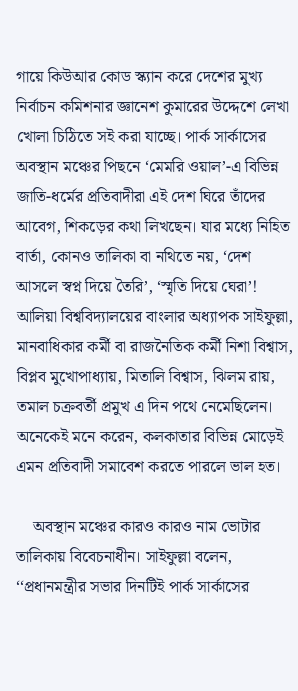গায়ে কিউআর কোড স্ক্যান করে দেশের মুখ্য নির্বাচন কমিশনার জ্ঞানেশ কুমারের উদ্দেশে লেখা খোলা চিঠিতে সই করা যাচ্ছে। পার্ক সার্কাসের অবস্থান মঞ্চের পিছনে ‘মেমরি ওয়াল’-এ বিভিন্ন জাতি-ধর্মের প্রতিবাদীরা এই দেশ ঘিরে তাঁদের আবেগ, শিকড়ের কথা লিখছেন। যার মধ্যে নিহিত বার্তা, কোনও তালিকা বা নথিতে নয়, ‘দেশ আসলে স্বপ্ন দিয়ে তৈরি’, ‘স্মৃতি দিয়ে ঘেরা’! আলিয়া বিশ্ববিদ্যালয়ের বাংলার অধ্যাপক সাইফুল্লা, মানবাধিকার কর্মী বা রাজনৈতিক কর্মী নিশা বিশ্বাস, বিপ্লব মুখোপাধ্যায়, মিতালি বিশ্বাস, ঝিলম রায়, তমাল চক্রবর্তী প্রমুখ এ দিন পথে নেমেছিলেন। অনেকেই মনে করেন, কলকাতার বিভিন্ন মোড়েই এমন প্রতিবাদী সমাবেশ করতে পারলে ভাল হত।

    অবস্থান মঞ্চের কারও কারও নাম ভোটার তালিকায় বিবেচনাধীন। সাইফুল্লা বলেন, ‘‘প্রধানমন্ত্রীর সভার দিনটিই পার্ক সার্কাসের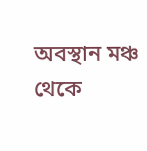অবস্থান মঞ্চ থেকে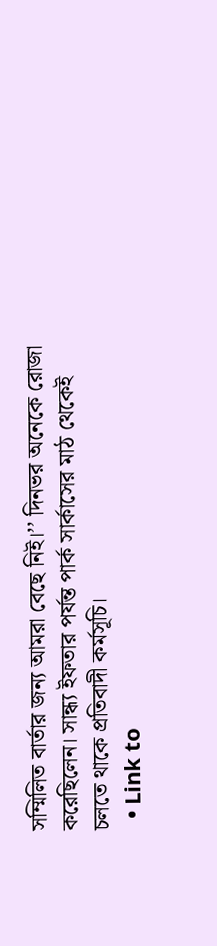সম্মিলিত বার্তার জন্য আমরা বেছে নিই।’’ দিনভর অনেকে রোজা করেছিলেন। সান্ধ্য ইফতার পর্যন্ত পার্ক সার্কাসের মাঠ থেকেই চলতে থাকে প্রতিবাদী কর্মসূচি।
  • Link to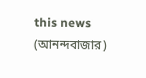this news (আনন্দবাজার)